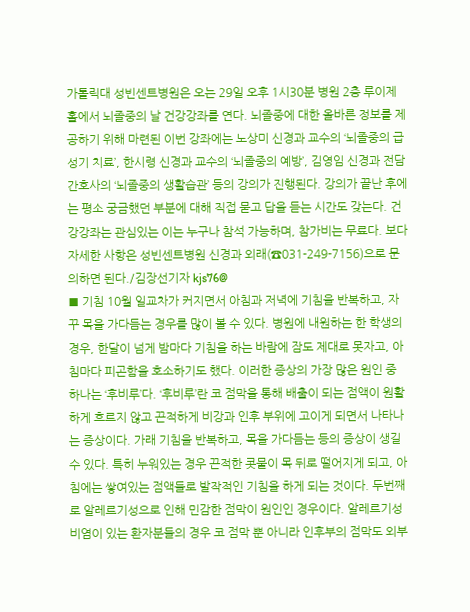가톨릭대 성빈센트병원은 오는 29일 오후 1시30분 병원 2층 루이제홀에서 뇌졸중의 날 건강강좌를 연다. 뇌졸중에 대한 올바른 정보를 제공하기 위해 마련된 이번 강좌에는 노상미 신경과 교수의 ‘뇌졸중의 급성기 치료’, 한시령 신경과 교수의 ‘뇌졸중의 예방’, 김영임 신경과 전담간호사의 ‘뇌졸중의 생활습관’ 등의 강의가 진행된다. 강의가 끝난 후에는 평소 궁금했던 부분에 대해 직접 묻고 답을 듣는 시간도 갖는다. 건강강좌는 관심있는 이는 누구나 참석 가능하며, 참가비는 무료다. 보다 자세한 사항은 성빈센트병원 신경과 외래(☎031-249-7156)으로 문의하면 된다./김장선기자 kjs76@
■ 기침 10월 일교차가 커지면서 아침과 저녁에 기침을 반복하고, 자꾸 목을 가다듬는 경우를 많이 볼 수 있다. 병원에 내원하는 한 학생의 경우, 한달이 넘게 밤마다 기침을 하는 바람에 잠도 제대로 못자고, 아침마다 피곤함을 호소하기도 했다. 이러한 증상의 가장 많은 원인 중 하나는 ‘후비루’다. ‘후비루’란 코 점막을 통해 배출이 되는 점액이 원활하게 흐르지 않고 끈적하게 비강과 인후 부위에 고이게 되면서 나타나는 증상이다. 가래 기침을 반복하고, 목을 가다듬는 등의 증상이 생길 수 있다. 특히 누워있는 경우 끈적한 콧물이 목 뒤로 떨어지게 되고, 아침에는 쌓여있는 점액들로 발작적인 기침을 하게 되는 것이다. 두번째로 알레르기성으로 인해 민감한 점막이 원인인 경우이다. 알레르기성 비염이 있는 환자분들의 경우 코 점막 뿐 아니라 인후부의 점막도 외부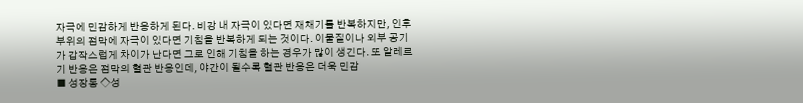자극에 민감하게 반응하게 된다. 비강 내 자극이 있다면 재채기를 반복하지만, 인후 부위의 점막에 자극이 있다면 기침을 반복하게 되는 것이다. 이물질이나 외부 공기가 갑작스럽게 차이가 난다면 그로 인해 기침을 하는 경우가 많이 생긴다. 또 알레르기 반응은 점막의 혈관 반응인데, 야간이 될수록 혈관 반응은 더욱 민감
■ 성장통 ◇성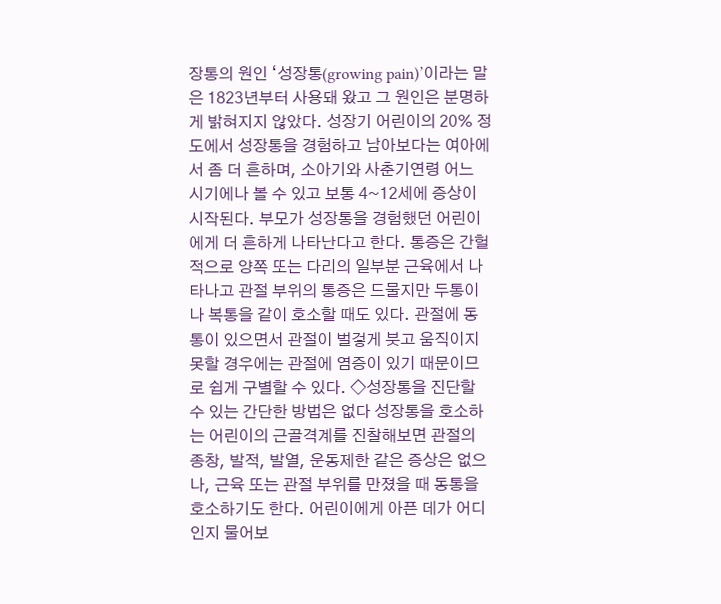장통의 원인 ‘성장통(growing pain)’이라는 말은 1823년부터 사용돼 왔고 그 원인은 분명하게 밝혀지지 않았다. 성장기 어린이의 20% 정도에서 성장통을 경험하고 남아보다는 여아에서 좀 더 흔하며, 소아기와 사춘기연령 어느 시기에나 볼 수 있고 보통 4~12세에 증상이 시작된다. 부모가 성장통을 경험했던 어린이에게 더 흔하게 나타난다고 한다. 통증은 간헐적으로 양쪽 또는 다리의 일부분 근육에서 나타나고 관절 부위의 통증은 드물지만 두통이나 복통을 같이 호소할 때도 있다. 관절에 동통이 있으면서 관절이 벌겋게 붓고 움직이지 못할 경우에는 관절에 염증이 있기 때문이므로 쉽게 구별할 수 있다. ◇성장통을 진단할 수 있는 간단한 방법은 없다 성장통을 호소하는 어린이의 근골격계를 진찰해보면 관절의 종창, 발적, 발열, 운동제한 같은 증상은 없으나, 근육 또는 관절 부위를 만졌을 때 동통을 호소하기도 한다. 어린이에게 아픈 데가 어디인지 물어보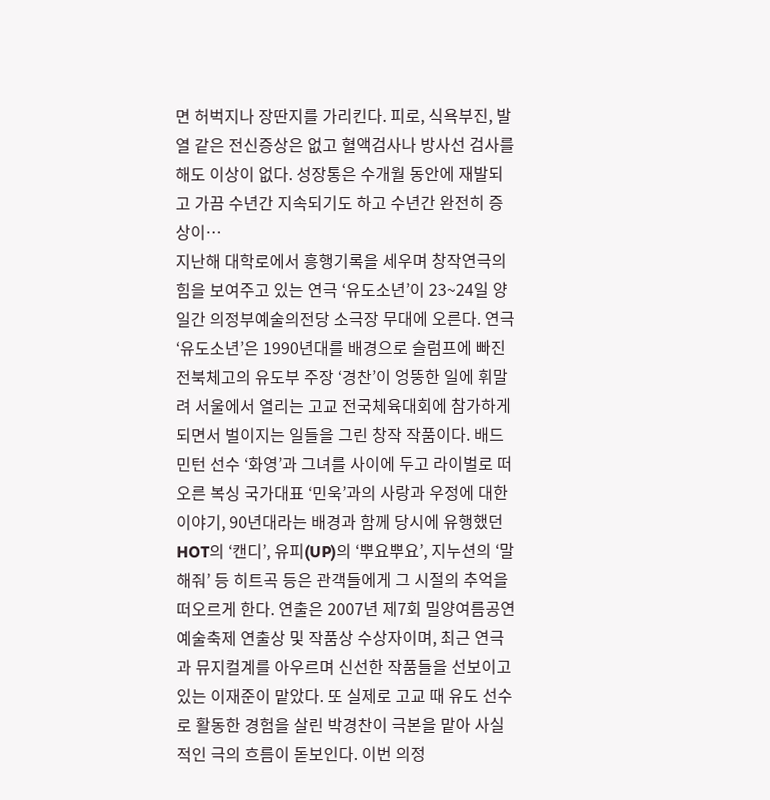면 허벅지나 장딴지를 가리킨다. 피로, 식욕부진, 발열 같은 전신증상은 없고 혈액검사나 방사선 검사를 해도 이상이 없다. 성장통은 수개월 동안에 재발되고 가끔 수년간 지속되기도 하고 수년간 완전히 증상이…
지난해 대학로에서 흥행기록을 세우며 창작연극의 힘을 보여주고 있는 연극 ‘유도소년’이 23~24일 양일간 의정부예술의전당 소극장 무대에 오른다. 연극 ‘유도소년’은 1990년대를 배경으로 슬럼프에 빠진 전북체고의 유도부 주장 ‘경찬’이 엉뚱한 일에 휘말려 서울에서 열리는 고교 전국체육대회에 참가하게 되면서 벌이지는 일들을 그린 창작 작품이다. 배드민턴 선수 ‘화영’과 그녀를 사이에 두고 라이벌로 떠오른 복싱 국가대표 ‘민욱’과의 사랑과 우정에 대한 이야기, 90년대라는 배경과 함께 당시에 유행했던 HOT의 ‘캔디’, 유피(UP)의 ‘뿌요뿌요’, 지누션의 ‘말해줘’ 등 히트곡 등은 관객들에게 그 시절의 추억을 떠오르게 한다. 연출은 2007년 제7회 밀양여름공연예술축제 연출상 및 작품상 수상자이며, 최근 연극과 뮤지컬계를 아우르며 신선한 작품들을 선보이고 있는 이재준이 맡았다. 또 실제로 고교 때 유도 선수로 활동한 경험을 살린 박경찬이 극본을 맡아 사실적인 극의 흐름이 돋보인다. 이번 의정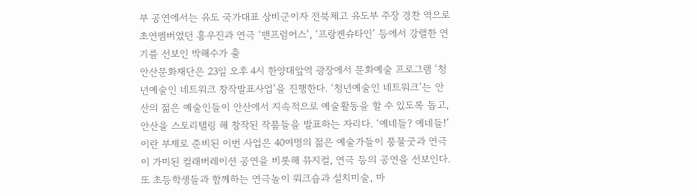부 공연에서는 유도 국가대표 상비군이자 전북체고 유도부 주장 경찬 역으로 초연멤버였던 홍우진과 연극 ‘맨프럼어스’, ‘프랑켄슈타인’ 등에서 강렬한 연기를 선보인 박해수가 출
안산문화재단은 23일 오후 4시 한양대앞역 광장에서 문화예술 프로그램 ‘청년예술인 네트워크 창작발표사업’을 진행한다. ‘청년예술인 네트워크’는 안산의 젊은 예술인들이 안산에서 지속적으로 예술활동을 할 수 있도록 돕고, 안산을 스토리텔링 해 창작된 작품들을 발표하는 자리다. ‘예네들? 예네들!’이란 부제로 준비된 이번 사업은 40여명의 젊은 예술가들이 풍물굿과 연극이 가미된 컬래버레이션 공연을 비롯해 뮤지컬, 연극 등의 공연을 선보인다. 또 초등학생들과 함께하는 연극놀이 워크숍과 설치미술, 마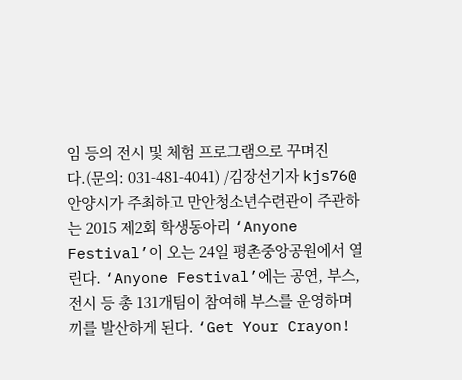임 등의 전시 및 체험 프로그램으로 꾸며진다.(문의: 031-481-4041) /김장선기자 kjs76@
안양시가 주최하고 만안청소년수련관이 주관하는 2015 제2회 학생동아리 ‘Anyone Festival’이 오는 24일 평촌중앙공원에서 열린다. ‘Anyone Festival’에는 공연, 부스, 전시 등 총 131개팀이 참여해 부스를 운영하며 끼를 발산하게 된다. ‘Get Your Crayon!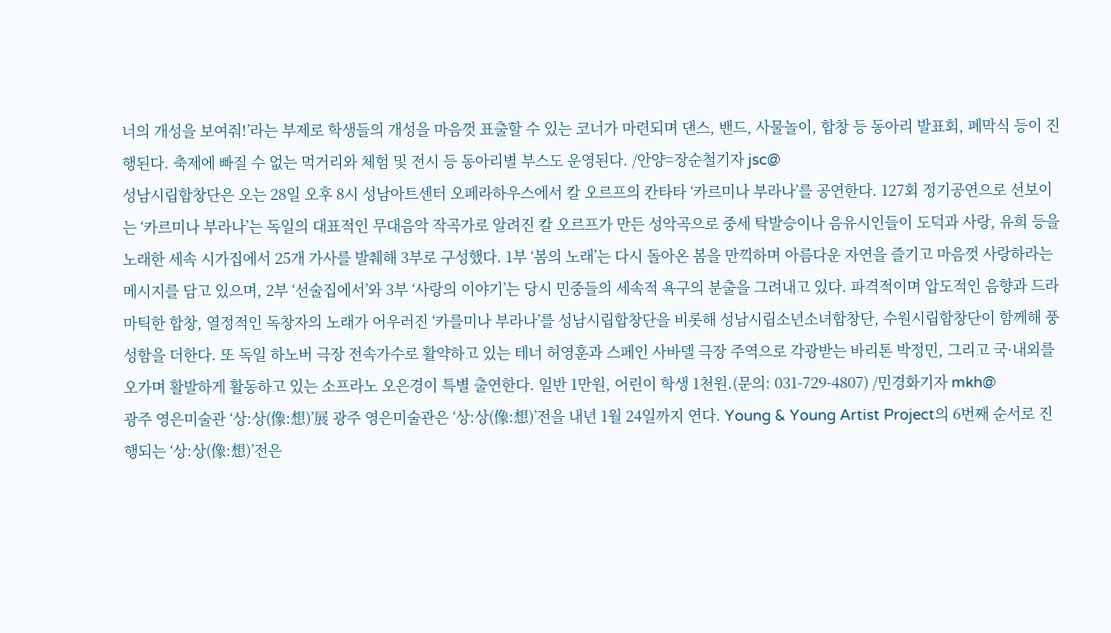너의 개성을 보여줘!’라는 부제로 학생들의 개성을 마음껏 표출할 수 있는 코너가 마련되며 댄스, 밴드, 사물놀이, 합창 등 동아리 발표회, 폐막식 등이 진행된다. 축제에 빠질 수 없는 먹거리와 체험 및 전시 등 동아리별 부스도 운영된다. /안양=장순철기자 jsc@
성남시립합창단은 오는 28일 오후 8시 성남아트센터 오페라하우스에서 칼 오르프의 칸타타 ‘카르미나 부라나’를 공연한다. 127회 정기공연으로 선보이는 ‘카르미나 부라나’는 독일의 대표적인 무대음악 작곡가로 알려진 칼 오르프가 만든 성악곡으로 중세 탁발승이나 음유시인들이 도덕과 사랑, 유희 등을 노래한 세속 시가집에서 25개 가사를 발췌해 3부로 구성했다. 1부 ‘봄의 노래’는 다시 돌아온 봄을 만끽하며 아름다운 자연을 즐기고 마음껏 사랑하라는 메시지를 담고 있으며, 2부 ‘선술집에서’와 3부 ‘사랑의 이야기’는 당시 민중들의 세속적 욕구의 분출을 그려내고 있다. 파격적이며 압도적인 음향과 드라마틱한 합창, 열정적인 독창자의 노래가 어우러진 ‘카를미나 부라나’를 성남시립합창단을 비롯해 성남시립소년소녀합창단, 수원시립합창단이 함께해 풍성함을 더한다. 또 독일 하노버 극장 전속가수로 활약하고 있는 테너 허영훈과 스페인 사바델 극장 주역으로 각광받는 바리톤 박정민, 그리고 국·내외를 오가며 활발하게 활동하고 있는 소프라노 오은경이 특별 출연한다. 일반 1만원, 어린이 학생 1천원.(문의: 031-729-4807) /민경화기자 mkh@
광주 영은미술관 ‘상:상(像:想)’展 광주 영은미술관은 ‘상:상(像:想)’전을 내년 1월 24일까지 연다. Young & Young Artist Project의 6번째 순서로 진행되는 ‘상:상(像:想)’전은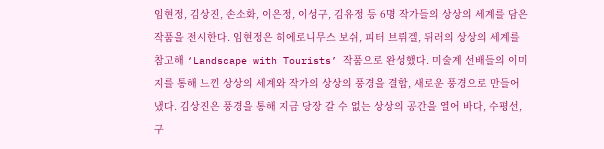임현정, 김상진, 손소화, 이은정, 이성구, 김유정 등 6명 작가들의 상상의 세계를 담은 작품을 전시한다. 임현정은 히에로니무스 보쉬, 피터 브뤼겔, 뒤러의 상상의 세계를 참고해 ‘Landscape with Tourists’ 작품으로 완성했다. 미술계 선배들의 이미지를 통해 느낀 상상의 세계와 작가의 상상의 풍경을 결합, 새로운 풍경으로 만들어 냈다. 김상진은 풍경을 통해 지금 당장 갈 수 없는 상상의 공간을 열어 바다, 수평선, 구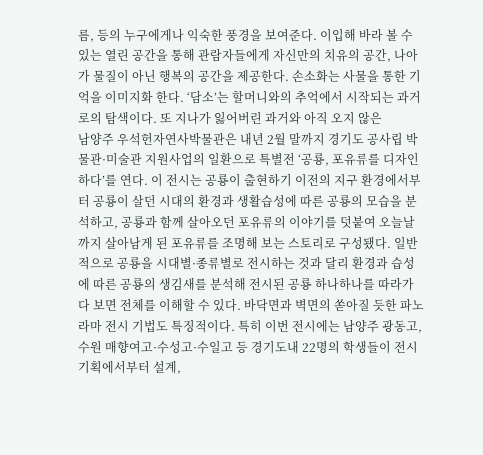름, 등의 누구에게나 익숙한 풍경을 보여준다. 이입해 바라 볼 수 있는 열린 공간을 통해 관람자들에게 자신만의 치유의 공간, 나아가 물질이 아닌 행복의 공간을 제공한다. 손소화는 사물을 통한 기억을 이미지화 한다. ‘담소’는 할머니와의 추억에서 시작되는 과거로의 탐색이다. 또 지나가 잃어버린 과거와 아직 오지 않은
남양주 우석헌자연사박물관은 내년 2월 말까지 경기도 공사립 박물관·미술관 지원사업의 일환으로 특별전 ‘공룡, 포유류를 디자인하다’를 연다. 이 전시는 공룡이 출현하기 이전의 지구 환경에서부터 공룡이 살던 시대의 환경과 생활습성에 따른 공룡의 모습을 분석하고, 공룡과 함께 살아오던 포유류의 이야기를 덧붙여 오늘날까지 살아남게 된 포유류를 조명해 보는 스토리로 구성됐다. 일반적으로 공룡을 시대별·종류별로 전시하는 것과 달리 환경과 습성에 따른 공룡의 생김새를 분석해 전시된 공룡 하나하나를 따라가다 보면 전체를 이해할 수 있다. 바닥면과 벽면의 쏟아질 듯한 파노라마 전시 기법도 특징적이다. 특히 이번 전시에는 남양주 광동고, 수원 매향여고·수성고·수일고 등 경기도내 22명의 학생들이 전시 기획에서부터 설계,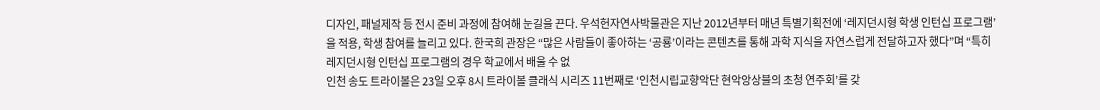디자인, 패널제작 등 전시 준비 과정에 참여해 눈길을 끈다. 우석헌자연사박물관은 지난 2012년부터 매년 특별기획전에 ‘레지던시형 학생 인턴십 프로그램’을 적용, 학생 참여를 늘리고 있다. 한국희 관장은 “많은 사람들이 좋아하는 ‘공룡’이라는 콘텐츠를 통해 과학 지식을 자연스럽게 전달하고자 했다”며 “특히 레지던시형 인턴십 프로그램의 경우 학교에서 배울 수 없
인천 송도 트라이볼은 23일 오후 8시 트라이볼 클래식 시리즈 11번째로 ‘인천시립교향악단 현악앙상블의 초청 연주회’를 갖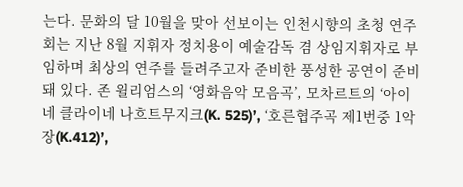는다. 문화의 달 10월을 맞아 선보이는 인천시향의 초청 연주회는 지난 8월 지휘자 정치용이 예술감독 겸 상임지휘자로 부임하며 최상의 연주를 들려주고자 준비한 풍성한 공연이 준비돼 있다. 존 윌리엄스의 ‘영화음악 모음곡’, 모차르트의 ‘아이네 클라이네 나흐트무지크(K. 525)’, ‘호른협주곡 제1번중 1악장(K.412)’,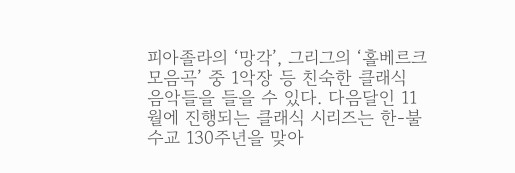피아졸라의 ‘망각’, 그리그의 ‘홀베르크 모음곡’ 중 1악장 등 친숙한 클래식 음악들을 들을 수 있다. 다음달인 11월에 진행되는 클래식 시리즈는 한-불 수교 130주년을 맞아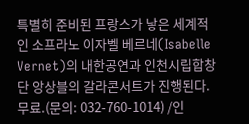특별히 준비된 프랑스가 낳은 세계적인 소프라노 이자벨 베르네(Isabelle Vernet)의 내한공연과 인천시립합창단 앙상블의 갈라콘서트가 진행된다. 무료.(문의: 032-760-1014) /인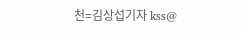천=김상섭기자 kss@